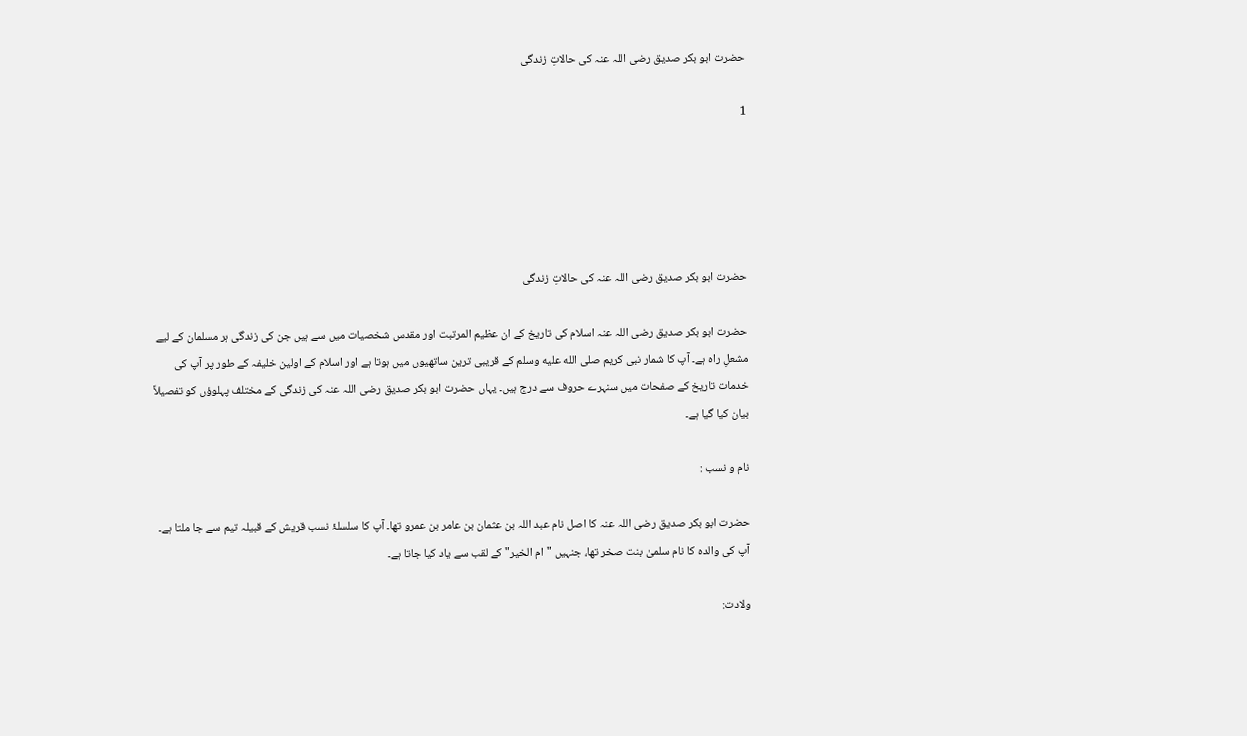حضرت ابو بکر صدیق رضی اللہ عنہ کی حالاتِ زندگی

1





حضرت ابو بکر صدیق رضی اللہ عنہ کی حالاتِ زندگی

حضرت ابو بکر صدیق رضی اللہ عنہ اسلام کی تاریخ کے ان عظیم المرتبت اور مقدس شخصیات میں سے ہیں جن کی زندگی ہر مسلمان کے لیے مشعلِ راہ ہے۔ آپ کا شمار نبی کریم صلى الله عليه وسلم کے قریبی ترین ساتھیوں میں ہوتا ہے اور اسلام کے اولین خلیفہ کے طور پر آپ کی خدمات تاریخ کے صفحات میں سنہرے حروف سے درج ہیں۔ یہاں حضرت ابو بکر صدیق رضی اللہ عنہ کی زندگی کے مختلف پہلوؤں کو تفصیلاً بیان کیا گیا ہے۔

نام و نسب :

حضرت ابو بکر صدیق رضی اللہ عنہ کا اصل نام عبد اللہ بن عثمان بن عامر بن عمرو تھا۔ آپ کا سلسلۂ نسب قریش کے قبیلہ تیم سے جا ملتا ہے۔ آپ کی والدہ کا نام سلمیٰ بنت صخر تھا، جنہیں "ام الخیر" کے لقب سے یاد کیا جاتا ہے۔

ولادت: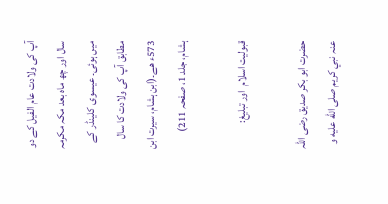آپ کی ولادت عام الفیل کے دو سال اور چھ ماہ بعد مکہ مکرمہ میں ہوئی۔ عيسوى كلينڈر كے مطابق آپ كى ولادت كا سال 573ء هے۔(ابن ہشام، سیرت ابن ہشام، جلد 1، صفحہ 211)

قبوليت اسلام  اور تبليغ:

حضرت ابو بکر صدیق رضی اللہ عنہ نبي كريم صلى الله عليه و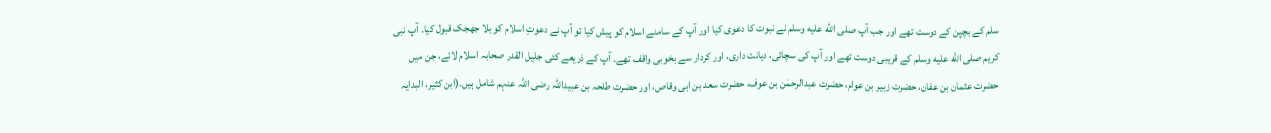سلم كے بچپن كے دوست تھے اور جب آپ صلى الله عليه وسلم نے نبوت كا دعوى كيا اور آپ كے سامنے اسلام كو پيش كيا تو آپ نے دعوتِ اسلام کو بلا جھجک قبول کیا۔ آپ نبی کریم صلى الله عليه وسلم کے قریبی دوست تھے اور آپ کی سچائی، دیانت داری، اور کردار سے بخوبی واقف تھے۔ آپ کے ذریعے کئی جلیل القدر صحابہ اسلام لائے، جن میں حضرت عثمان بن عفان، حضرت زبیر بن عوام، حضرت عبدالرحمٰن بن عوف، حضرت سعد بن ابی وقاص، اور حضرت طلحہ بن عبیداللہ رضی اللہ عنہم شامل ہیں۔(ابن کثیر، البدایہ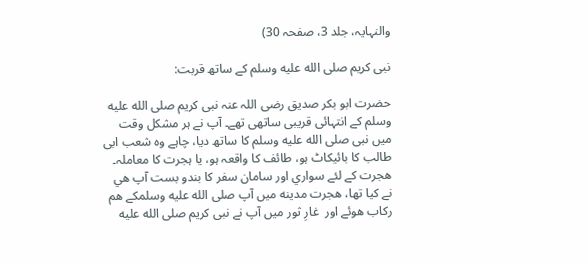والنہایہ، جلد 3، صفحہ 30)

نبی کریم صلى الله عليه وسلم کے ساتھ قربت:

حضرت ابو بکر صدیق رضی اللہ عنہ نبی کریم صلى الله عليه وسلم کے انتہائی قریبی ساتھی تھے۔ آپ نے ہر مشکل وقت میں نبی صلى الله عليه وسلم کا ساتھ دیا، چاہے وہ شعب ابی طالب کا بائیکاٹ ہو، طائف کا واقعہ ہو، یا ہجرت کا معاملہ۔ هجرت كے لئے سواري اور سامان سفر كا بندو بست آپ هي نے كيا تھا، هجرت مدينه ميں آپ صلى الله عليه وسلمكے هم ركاب هوئے اور  غارِ ثور میں آپ نے نبی کریم صلى الله عليه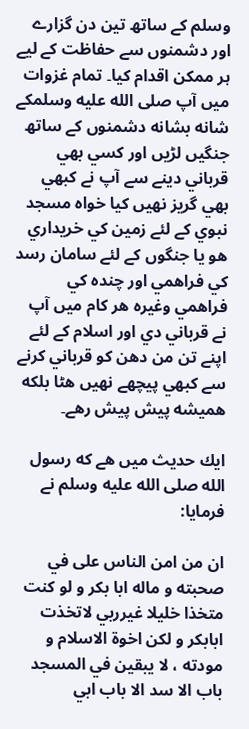وسلم کے ساتھ تین دن گزارے اور دشمنوں سے حفاظت کے لیے ہر ممکن اقدام کیا۔ تمام غزوات ميں آپ صلى الله عليه وسلمكے شانه بشانه دشمنوں كے ساتھ جنگيں لڑيں اور كسي بھي قرباني دينے سے آپ نے كبھي بھي گريز نهيں كيا خواه مسجد نبوي كے لئے زمين كي خريداري هو يا جنگوں كے لئے سامان رسد كي فراهمي اور چنده كي فراهمي وغيره هر كام ميں آپ نے قرباني دي اور اسلام كے لئے اپنے تن من دھن كو قرباني كرنے سے كبھي پيچھے نهيں هٹا بلكه هميشه پيش پيش رهے۔

ايك حديث ميں هے كه رسول الله صلى الله عليه وسلم نے فرمايا:

ان من امن الناس على في صحبته و ماله ابا بكر و لو كنت متخذا خليلا غيرربي لاتخذت ابابكر و لكن اخوة الاسلام و مودته ، لا يبقين في المسجد باب الا سد الا باب ابي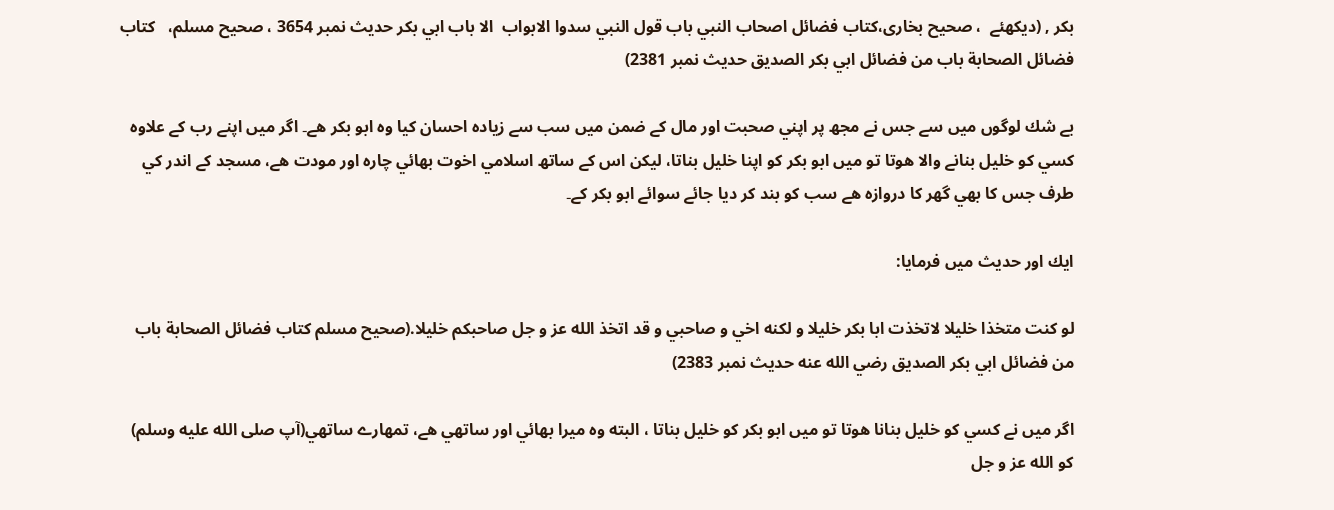بكر , (ديكھئے  ، صحیح بخاری،كتاب فضائل اصحاب النبي باب قول النبي سدوا الابواب  الا باب ابي بكر حدیث نمبر 3654 ، صحیح مسلم،   كتاب فضائل الصحابة باب من فضائل ابي بكر الصديق حدیث نمبر 2381)

بے شك لوگوں ميں سے جس نے مجھ پر اپني صحبت اور مال كے ضمن ميں سب سے زياده احسان كيا وه ابو بكر هے۔ اگر ميں اپنے رب كے علاوه كسي كو خليل بنانے والا هوتا تو ميں ابو بكر كو اپنا خليل بناتا، ليكن اس كے ساتھ اسلامي اخوت بھائي چاره اور مودت هے، مسجد كے اندر كي طرف جس كا بھي گھر كا دروازه هے سب كو بند كر ديا جائے سوائے ابو بكر كے۔

ايك اور حديث ميں فرمايا:

لو كنت متخذا خليلا لاتخذت ابا بكر خليلا و لكنه اخي و صاحبي و قد اتخذ الله عز و جل صاحبكم خليلا.(صحيح مسلم كتاب فضائل الصحابة باب من فضائل ابي بكر الصديق رضي الله عنه حديث نمبر 2383)

اگر ميں نے كسي كو خليل بنانا هوتا تو ميں ابو بكر كو خليل بناتا ، البته وه ميرا بھائي اور ساتھي هے، تمهارے ساتھي(آپ صلى الله عليه وسلم) كو الله عز و جل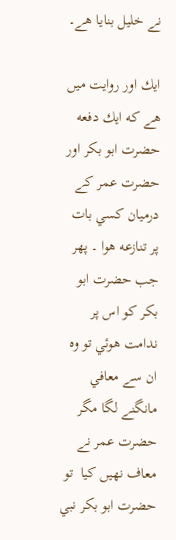نے خليل بنايا هے۔

ايك اور روايت ميں هے كه ايك دفعه حضرت ابو بكر اور حضرت عمر كے درميان كسي بات پر تنازعه هوا ۔ پھر جب حضرت ابو بكر كو اس پر ندامت هوئي تو وه ان سے معافي مانگنے لگا مگر حضرت عمر نے معاف نهيں كيا  تو حضرت ابو بكر نبي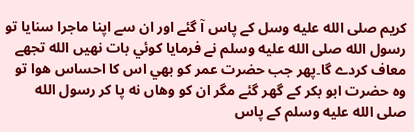كريم صلى الله عليه وسل كے پاس آ گئے اور ان سے اپنا ماجرا سنايا تو رسول الله صلى الله عليه وسلم نے فرمايا كوئي بات نهيں الله تجھے معاف كردے گا۔پھر جب حضرت عمر كو بھي اس كا احساس هوا تو وه حضرت ابو بكر كے گھر گئے مگر ان كو وهاں نه پا كر رسول الله صلى الله عليه وسلم كے پاس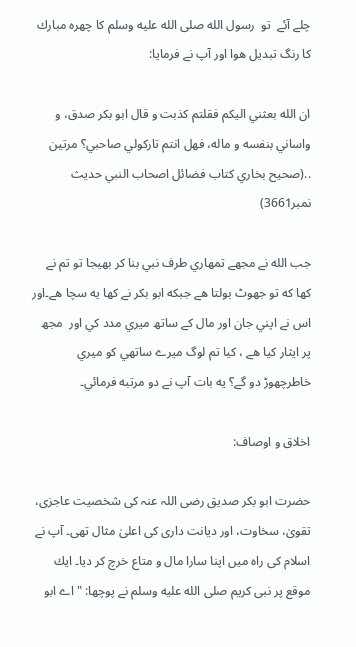چلے آئے  تو  رسول الله صلى الله عليه وسلم كا چهره مبارك كا رنگ تبديل هوا اور آپ نے فرمايا:

ان الله بعثني اليكم فقلتم كذبت و قال ابو بكر صدق، و واساني بنفسه و ماله، فهل انتم تاركولي صاحبي؟ مرتين ..(صحيح بخاري كتاب فضائل اصحاب النبي حديث نمبر3661)

جب الله نے مجھے تمهاري طرف نبي بنا كر بھيجا تو تم نے كها كه تو جھوٹ بولتا هے جبكه ابو بكر نے كها يه سچا هے۔اور اس نے اپني جان اور مال كے ساتھ ميري مدد كي اور  مجھ پر ايثار كيا هے ، كيا تم لوگ ميرے ساتھي كو ميري خاطرچھوڑ دو گے؟ يه بات آپ نے دو مرتبه فرمائي۔

اخلاق و اوصاف:

حضرت ابو بکر صدیق رضی اللہ عنہ کی شخصیت عاجزی، تقویٰ، سخاوت، اور دیانت داری کی اعلیٰ مثال تھی۔ آپ نے اسلام کی راہ میں اپنا سارا مال و متاع خرچ کر دیا۔ ايك موقع پر نبی کریم صلى الله عليه وسلم نے پوچھا: "اے ابو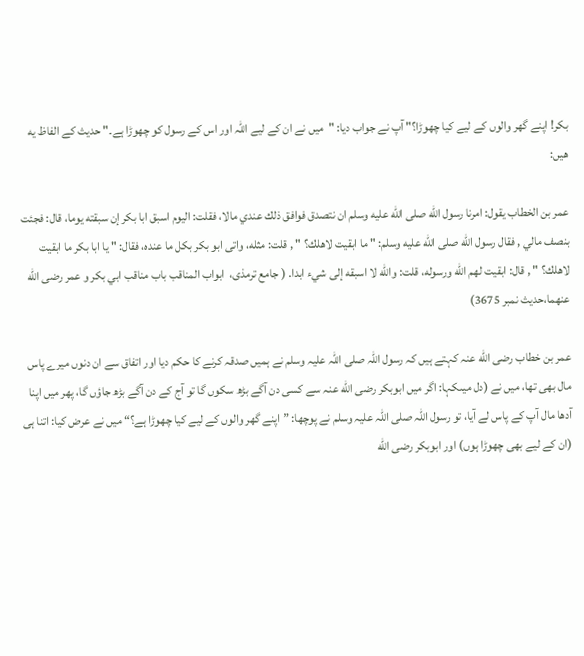بکر! اپنے گھر والوں کے لیے کیا چھوڑا؟" آپ نے جواب دیا: "میں نے ان کے لیے اللہ اور اس کے رسول کو چھوڑا ہے۔" حديث كے الفاظ يه هيں:

عمر بن الخطاب يقول: امرنا رسول الله صلى الله عليه وسلم ان نتصدق فوافق ذلك عندي مالا، فقلت: اليوم اسبق ابا بكر إن سبقته يوما، قال: فجئت بنصف مالي , فقال رسول الله صلى الله عليه وسلم: " ما ابقيت لاهلك؟ " , قلت: مثله، واتى ابو بكر بكل ما عنده، فقال: " يا ابا بكر ما ابقيت لاهلك؟ " , قال: ابقيت لهم الله ورسوله، قلت: والله لا اسبقه إلى شيء ابدا. ( جامع ترمذی،  ابواب المناقب باب مناقب ابي بكر و عمر رضى الله عنهما،حدیث نمبر 3675)

عمر بن خطاب رضی الله عنہ کہتے ہیں کہ رسول اللہ صلی اللہ علیہ وسلم نے ہمیں صدقہ کرنے کا حکم دیا اور اتفاق سے ان دنوں میرے پاس مال بھی تھا، میں نے (دل میںکہا: اگر میں ابوبکر رضی الله عنہ سے کسی دن آگے بڑھ سکوں گا تو آج کے دن آگے بڑھ جاؤں گا، پھر میں اپنا آدھا مال آپ کے پاس لے آیا، تو رسول اللہ صلی اللہ علیہ وسلم نے پوچھا: ”اپنے گھر والوں کے لیے کیا چھوڑا ہے؟“ میں نے عرض کیا: اتنا ہی (ان کے لیے بھی چھوڑا ہوں) اور ابوبکر رضی الله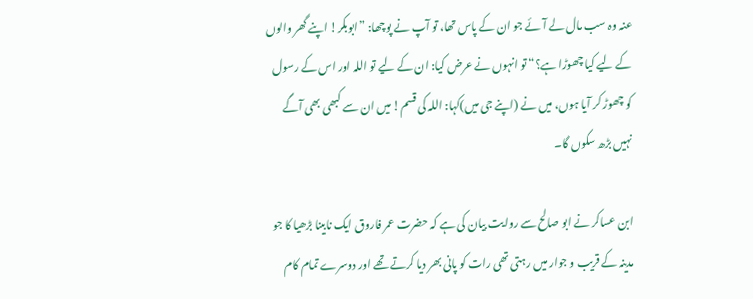عنہ وہ سب مال لے آئے جو ان کے پاس تھا، تو آپ نے پوچھا: ”ابوبکر! اپنے گھر والوں کے لیے کیا چھوڑا ہے؟“ تو انہوں نے عرض کیا: ان کے لیے تو اللہ اور اس کے رسول کو چھوڑ کر آیا ہوں، میں نے (اپنے جی میں)کہا: اللہ کی قسم! میں ان سے کبھی بھی آگے نہیں بڑھ سکوں گا۔

ابن عساکر نے ابو صالح سے روایت بیان کی ہے کہ حضرت عمر فاروق ایک نابینا بڑھيا کا جو مدینہ کے قریب و جوار میں رہتی تھی رات کو پانی بھر دیا کرتے تھے اور دوسرے تمام کام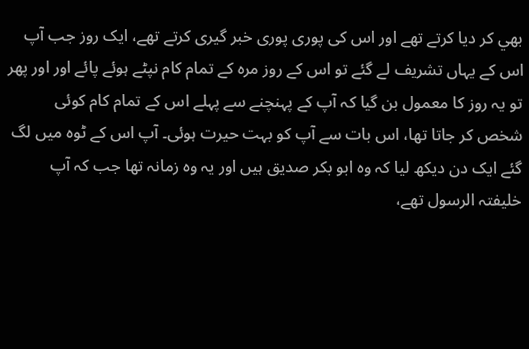بھي کر دیا کرتے تھے اور اس کی پوری پوری خبر گیری کرتے تھے، ایک روز جب آپ اس کے یہاں تشریف لے گئے تو اس کے روز مرہ کے تمام کام نپٹے ہوئے پائے اور اور پھر تو یہ روز کا معمول بن گیا کہ آپ کے پہنچنے سے پہلے اس کے تمام کام کوئی شخص کر جاتا تھا، اس بات سے آپ کو بہت حیرت ہوئی۔ آپ اس کے ٹوہ میں لگ گئے ایک دن دیکھ لیا کہ وہ ابو بکر صدیق ہیں اور یہ وہ زمانہ تھا جب کہ آپ خلیفتہ الرسول تھے،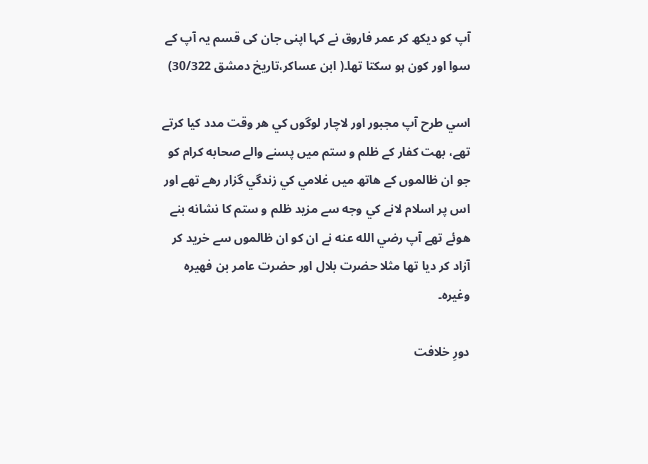آپ کو دیکھ کر عمر فاروق نے کہا اپنی جان کی قسم یہ آپ کے سوا اور کون ہو سکتا تھا۔( ابن عساكر،تاريخ دمشق 30/322)

اسي طرح آپ مجبور اور لاچار لوگوں كي هر وقت مدد كيا كرتے تھے، بهت كفار كے ظلم و ستم ميں پسنے والے صحابه كرام كو جو ان ظالموں كے هاتھ ميں غلامي كي زندگي گزار رهے تھے اور اس پر اسلام لانے كي وجه سے مزيد ظلم و ستم كا نشانه بنے هوئے تھے آپ رضي الله عنه نے ان كو ان ظالموں سے خريد كر آزاد كر ديا تھا مثلا حضرت بلال اور حضرت عامر بن فهيره وغيره۔

دورِ خلافت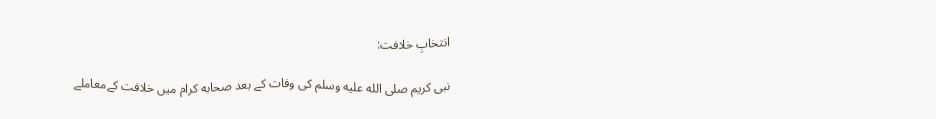انتخابِ خلافت:

نبی کریم صلى الله عليه وسلم کی وفات کے بعد صحابه كرام ميں خلافت كےمعاملے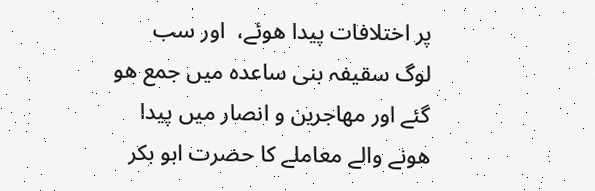پر اختلافات پيدا هوئے،  اور سب لوگ سقیفہ بنی ساعدہ میں جمع هو گئے اور مهاجرين و انصار ميں پيدا هونے والے معاملے كا حضرت ابو بكر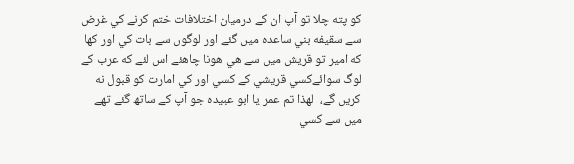كو پته چلا تو آپ ان كے درميان اختلافات ختم كرنے كي غرض سے سقيفه بني ساعده ميں گئے اور لوگوں سے بات كي اور كها كه امير تو قريش ميں سے هي هونا چاهئے اس لئے كه عرب كے لوگ سوائےكسي قريشي كے كسي اور كي امارت كو قبول نه كريں گے،  لهذا تم عمر يا ابو عبيده جو آپ كے ساتھ گئے تھے ميں سے كسي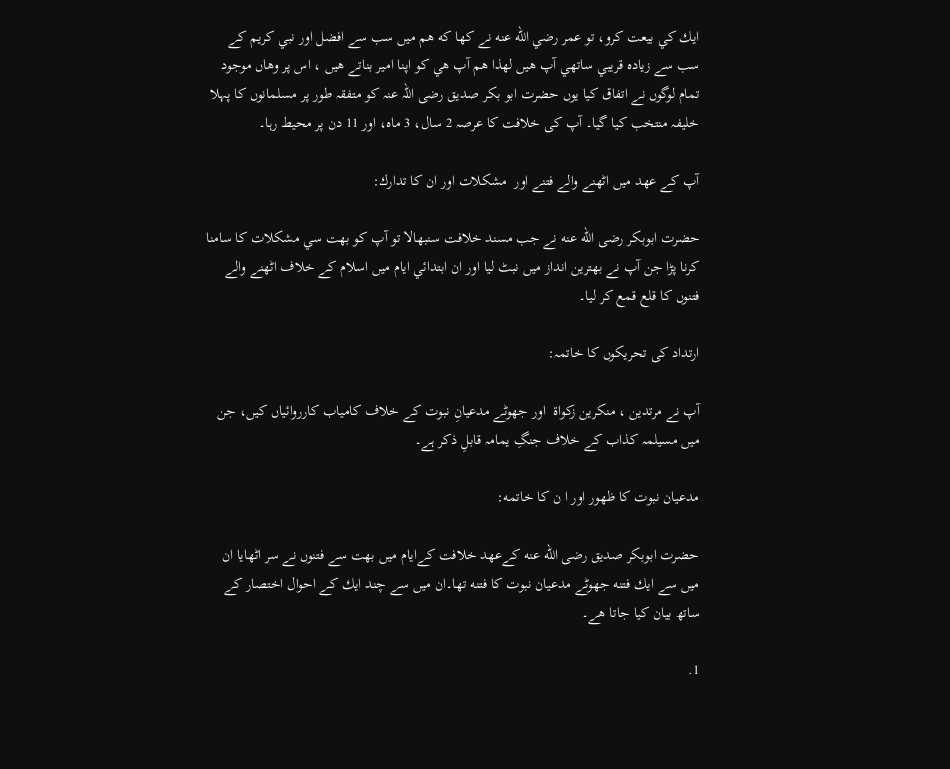ايك كي بيعت كرو، تو عمر رضي الله عنه نے كها كه هم ميں سب سے افضل اور نبي كريم كے سب سے زياده قريبي ساتھي آپ هيں لهذا هم آپ هي كو اپنا امير بناتے هيں ، اس پر وهاں موجود تمام لوگوں نے اتفاق كيا يوں حضرت ابو بکر صدیق رضی اللہ عنہ کو متفقہ طور پر مسلمانوں کا پہلا خلیفہ منتخب کیا گیا۔ آپ کی خلافت کا عرصہ 2 سال، 3 ماہ، اور 11 دن پر محیط رہا۔

آپ كے عهد ميں اٹھنے والے فتنے اور  مشكلات اور ان كا تدارك:

حضرت ابوبكر رضى الله عنه نے جب مسند خلافت سنبھالا تو آپ كو بهت سي مشكلات كا سامنا كرنا پڑا جن آپ نے بهترين انداز ميں نبٹ ليا اور ان ابتدائي ايام ميں اسلام كے خلاف اٹھنے والے فتنوں كا قلع قمع كر ليا۔

ارتداد کی تحریکوں کا خاتمہ:

آپ نے مرتدین ، منكرين زكواة  اور جھوٹے مدعیانِ نبوت کے خلاف کامیاب کارروائیاں کیں، جن میں مسیلمہ کذاب کے خلاف جنگِ یمامہ قابلِ ذکر ہے۔

مدعيان نبوت كا ظهور اور ا ن كا خاتمه:

حضرت ابوبكر صديق رضى الله عنه كےعهد خلافت كےايام ميں بهت سے فتنوں نے سر اٹھايا ان ميں سے ايك فتنه جھوٹے مدعيان نبوت كا فتنه تھا۔ان ميں سے چند ايك كے احوال اختصار كے ساتھ بيان كيا جاتا هے۔

1.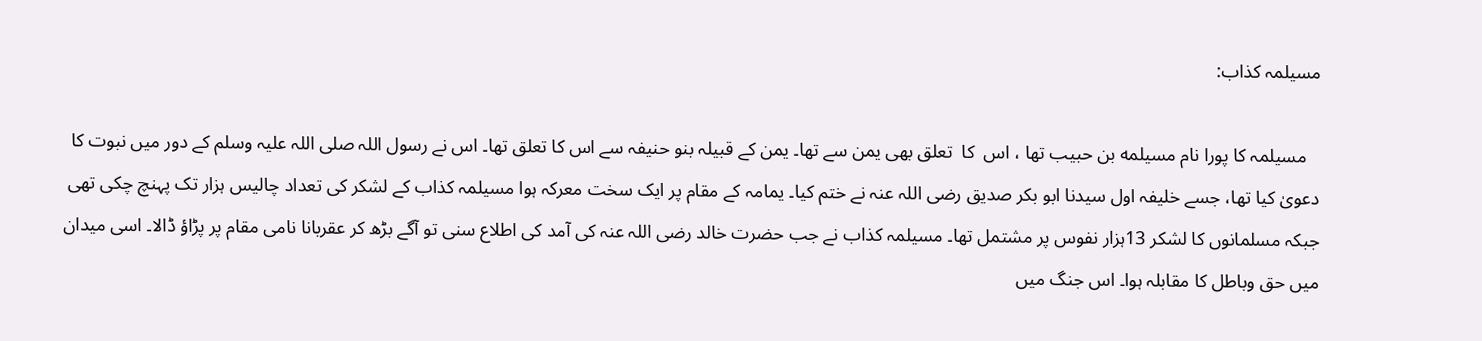مسیلمہ کذاب:

   مسیلمہ كا پورا نام مسيلمه بن حبيب تھا ، اس  کا  تعلق بھی یمن سے تھا۔ یمن کے قبیلہ بنو حنیفہ سے اس کا تعلق تھا۔ اس نے رسول اللہ صلی اللہ علیہ وسلم کے دور میں نبوت کا دعویٰ کیا تھا، جسے خلیفہ اول سیدنا ابو بکر صدیق رضی اللہ عنہ نے ختم کیا۔ یمامہ کے مقام پر ایک سخت معرکہ ہوا مسیلمہ کذاب کے لشکر کی تعداد چالیس ہزار تک پہنچ چکی تھی جبکہ مسلمانوں کا لشکر 13ہزار نفوس پر مشتمل تھا۔ مسیلمہ کذاب نے جب حضرت خالد رضی اللہ عنہ کی آمد کی اطلاع سنی تو آگے بڑھ کر عقربانا نامی مقام پر پڑاؤ ڈالا۔ اسی میدان میں حق وباطل کا مقابلہ ہوا۔ اس جنگ میں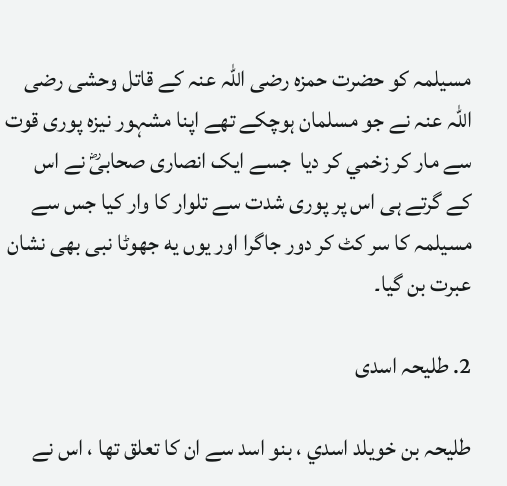مسیلمہ كو حضرت حمزہ رضی اللہ عنہ کے قاتل وحشی رضی اللہ عنہ نے جو مسلمان ہوچکے تھے اپنا مشہور نیزہ پوری قوت سے مار كر زخمي كر ديا  جسے ایک انصاری صحابیؓ نے اس کے گرتے ہی اس پر پوری شدت سے تلوار کا وار کیا جس سے مسیلمہ کا سر کٹ کر دور جاگرا اور یوں يه جھوٹا نبی بھی نشان عبرت بن گیا۔

2. طلیحہ اسدی

طلیحہ بن خويلد اسدي ، بنو اسد سے ان كا تعلق تھا ، اس نے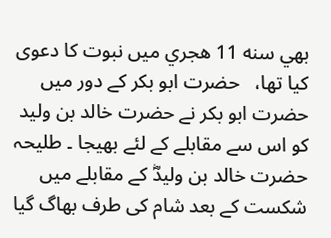بھي سنه 11 هجري ميں نبوت كا دعوى كيا تھا،   حضرت ابو بكر كے دور ميں حضرت ابو بكر نے حضرت خالد بن وليد كو اس سے مقابلے كے لئے بھيجا ۔ طلیحہ حضرت خالد بن ولیدؓ کے مقابلے میں شکست کے بعد شام کی طرف بھاگ گیا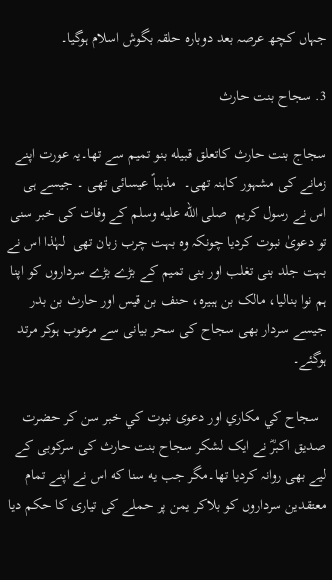جہاں کچھ عرصہ بعد دوبارہ حلقہ بگوش اسلام ہوگیا۔

3. سجاح بنت حارث

سجاج بنت حارث كاتعلق قبيله بنو تميم سے تھا۔یہ عورت اپنے زمانے کی مشہور کاہنہ تھی۔  مذہباً عیسائی تھی ۔ جیسے ہی اس نے رسول كريم  صلى الله عليه وسلم کے وفات کی خبر سنی تو دعویٰ نبوت کردیا چونکہ وہ بہت چرب زبان تھی  لہٰذا اس نے بہت جلد بنی تغلب اور بنی تمیم کے بڑے بڑے سرداروں کو اپنا ہم نوا بنالیا، مالک بن ہبیرہ، حنف بن قیس اور حارث بن بدر جیسے سردار بھی سجاح کی سحر بیانی سے مرعوب ہوکر مرتد ہوگئے۔

  سجاح كي مكاري اور دعوى نبوت كي خبر سن كر حضرت صدیق اکبرؓ نے ایک لشکر سجاح بنت حارث کی سرکوبی کے لیے بھی روانہ کردیا تھا۔مگر جب يه سنا كه اس نے اپنے تمام معتقدین سرداروں کو بلاکر یمن پر حملے کی تیاری کا حکم دیا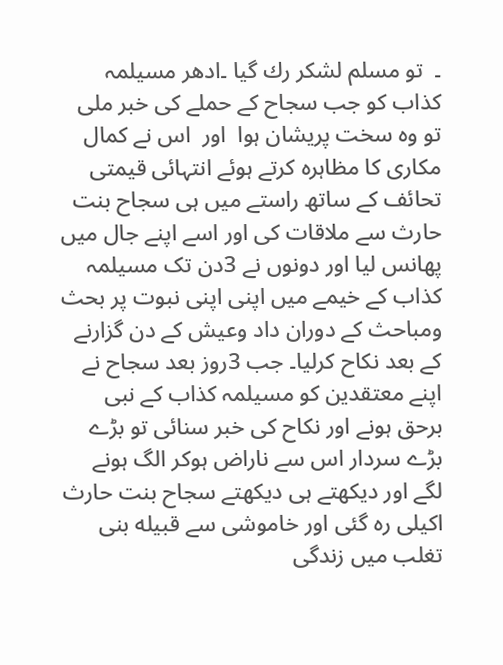۔  تو مسلم لشكر رك گيا ۔ادھر مسیلمہ کذاب کو جب سجاح کے حملے کی خبر ملی تو وہ سخت پریشان ہوا  اور  اس نے کمال مکاری کا مظاہرہ کرتے ہوئے انتہائی قیمتی تحائف کے ساتھ راستے میں ہی سجاح بنت حارث سے ملاقات کی اور اسے اپنے جال میں پھانس لیا اور دونوں نے 3دن تک مسیلمہ کذاب کے خیمے میں اپنی اپنی نبوت پر بحث ومباحث کے دوران داد وعیش کے دن گزارنے کے بعد نکاح کرلیا۔ جب 3روز بعد سجاح نے اپنے معتقدین کو مسیلمہ کذاب کے نبی برحق ہونے اور نکاح کی خبر سنائی تو بڑے بڑے سردار اس سے ناراض ہوکر الگ ہونے لگے اور دیکھتے ہی دیکھتے سجاح بنت حارث اکیلی رہ گئی اور خاموشی سے قبیله بنی تغلب میں زندگی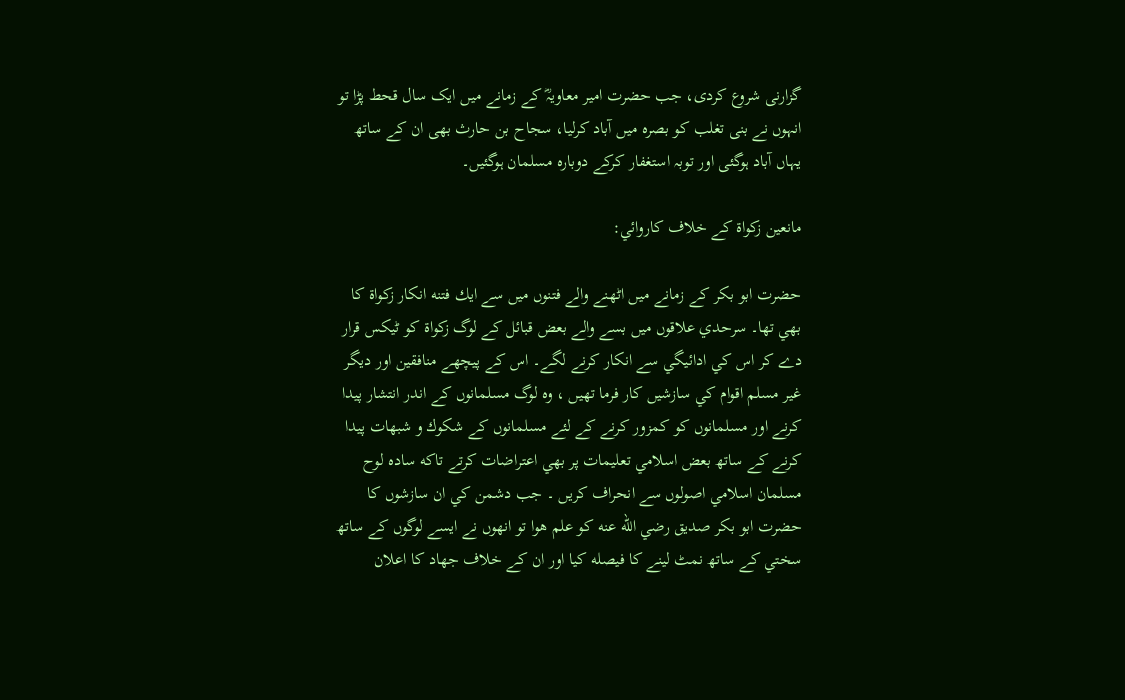گزارنی شروع کردی، جب حضرت امیر معاویہؓ کے زمانے میں ایک سال قحط پڑا تو انہوں نے بنی تغلب کو بصرہ میں آباد کرلیا، سجاح بن حارث بھی ان کے ساتھ یہاں آباد ہوگئی اور توبہ استغفار کرکے دوبارہ مسلمان ہوگئیں۔

مانعين زكواة كے خلاف كاروائي:

حضرت ابو بكر كے زمانے ميں اٹھنے والے فتنوں ميں سے ايك فتنه انكار زكواة كا بھي تھا۔ سرحدي علاقوں ميں بسے والے بعض قبائل كے لوگ زكواة كو ٹيكس قرار دے كر اس كي ادائيگي سے انكار كرنے لگے۔ اس كے پيچھے منافقين اور ديگر غير مسلم اقوام كي سازشيں كار فرما تھيں ، وه لوگ مسلمانوں كے اندر انتشار پيدا كرنے اور مسلمانوں كو كمزور كرنے كے لئے مسلمانوں كے شكوك و شبهات پيدا كرنے كے ساتھ بعض اسلامي تعليمات پر بھي اعتراضات كرتے تاكه ساده لوح مسلمان اسلامي اصولوں سے انحراف كريں ۔ جب دشمن كي ان سازشوں كا حضرت ابو بكر صديق رضي الله عنه كو علم هوا تو انهوں نے ايسے لوگوں كے ساتھ سختي كے ساتھ نمٹ لينے كا فيصله كيا اور ان كے خلاف جهاد كا اعلان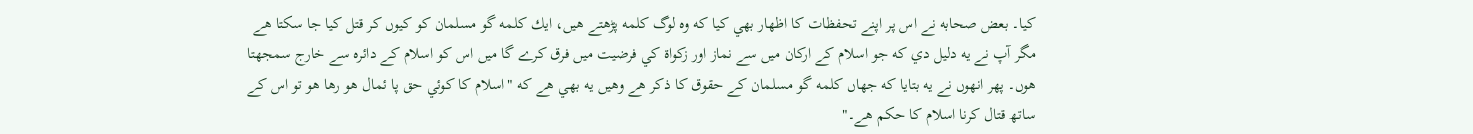كيا۔ بعض صحابه نے اس پر اپنے تحفظات كا اظهار بھي كيا كه وه لوگ كلمه پڑھتے هيں، ايك كلمه گو مسلمان كو كيوں كر قتل كيا جا سكتا هے مگر آپ نے يه دليل دي كه جو اسلام كے اركان ميں سے نماز اور زكواة كي فرضيت ميں فرق كرے گا ميں اس كو اسلام كے دائره سے خارج سمجھتا هوں۔ پھر انهوں نے يه بتايا كه جهاں كلمه گو مسلمان كے حقوق كا ذكر هے وهيں يه بھي هے كه "اسلام كا كوئي حق پا ئمال هو رها هو تو اس كے ساتھ قتال كرنا اسلام كا حكم هے۔"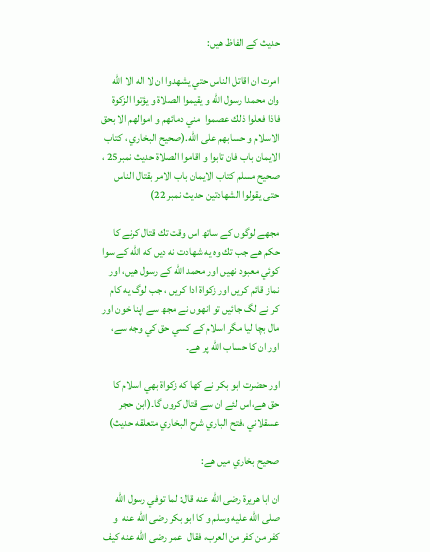حديث كے الفاظ هيں:

امرت ان اقاتل الناس حتي يشهدوا ان لا اله الا الله وان محمدا رسول الله و يقيموا الصلاة و يؤتوا الزكوة  فاذا فعلوا ذلك عصموا  مني دمائهم و اموالهم الا بحق الاسلام و حسابهم على الله.(صحيح البخاري ، كتاب الايمان باب فان تابوا و اقاموا الصلاة حديث نمبر25 ، صحيح مسلم كتاب الايمان باب الامر بقتال الناس حتى يقولوا الشهادتين حديث نمبر 22)

مجھے لوگوں كے ساتھ اس وقت تك قتال كرنے كا حكم هے جب تك وه يه شهادت نه ديں كه الله كے سوا كوئي معبود نهيں اور محمد الله كے رسول هيں، اور نماز قائم كريں اور زكواة ادا كريں ، جب لوگ يه كام كر نے لگ جائيں تو انهوں نے مجھ سے اپنا خون اور مال بچا ليا مگر اسلام كے كسي حق كي وجه سے، اور ان كا حساب الله پر هے۔

اور حضرت ابو بكر نے كها كه زكواة بھي اسلام كا حق هے،اس لئے ان سے قتال كروں گا۔(ابن حجر عسقلاني ،فتح الباري شرح البخاري متعلقه حديث)

صحيح بخاري ميں هے:

ان ابا هريرة رضى الله عنه قال: لما توفي رسول الله صلى الله عليه وسلم و كا ابو بكر رضى الله عنه  و كفر من كفر من العرب، فقال  عمر رضى الله عنه كيف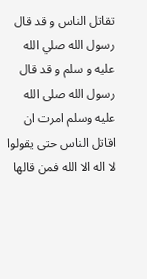تقاتل الناس و قد قال رسول الله صلي الله عليه و سلم و قد قال رسول الله صلى الله عليه وسلم امرت ان اقاتل الناس حتى يقولوا لا اله الا الله فمن قالها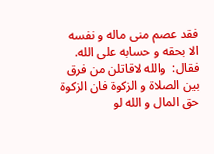فقد عصم منى ماله و نفسه الا بحقه و حسابه على الله. فقال:  والله لاقاتلن من فرق بين الصلاة و الزكوة فان الزكوة حق المال و الله لو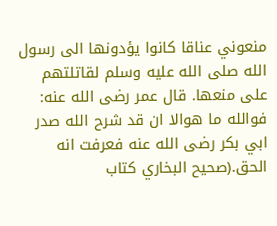منعوني عناقا كانوا يؤدونها الى رسول الله صلى الله عليه وسلم لقاتلتهم على منعها. قال عمر رضى الله عنه: فوالله ما هوالا ان قد شرح الله صدر ابي بكر رضى الله عنه فعرفت انه الحق.(صحيح البخاري كتاب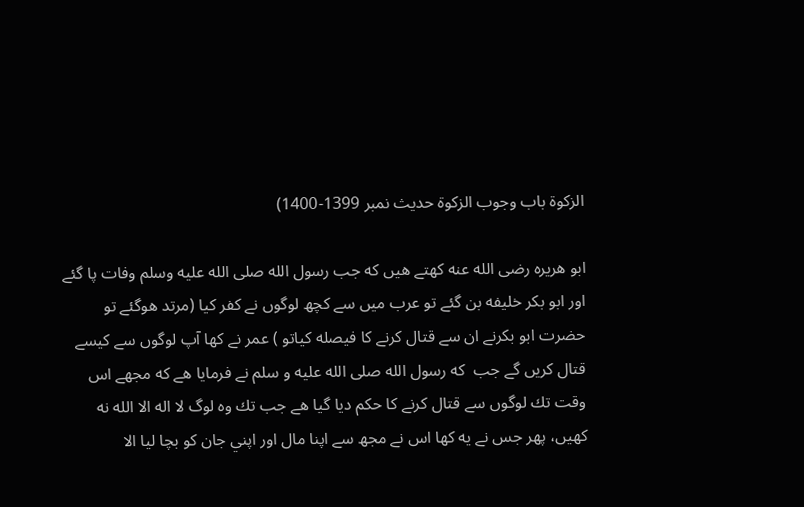الزكوة باب وجوب الزكوة حديث نمبر 1399-1400)

ابو هريره رضى الله عنه كهتے هيں كه جب رسول الله صلى الله عليه وسلم وفات پا گئے اور ابو بكر خليفه بن گئے تو عرب ميں سے كچھ لوگوں نے كفر كيا (مرتد هوگئے تو حضرت ابو بكرنے ان سے قتال كرنے كا فيصله كياتو ) عمر نے كها آپ لوگوں سے كيسے قتال كريں گے جب  كه رسول الله صلى الله عليه و سلم نے فرمايا هے كه مجھے اس وقت تك لوگوں سے قتال كرنے كا حكم ديا گيا هے جب تك وه لوگ لا اله الا الله نه كهيں، پھر جس نے يه كها اس نے مجھ سے اپنا مال اور اپني جان كو بچا ليا الا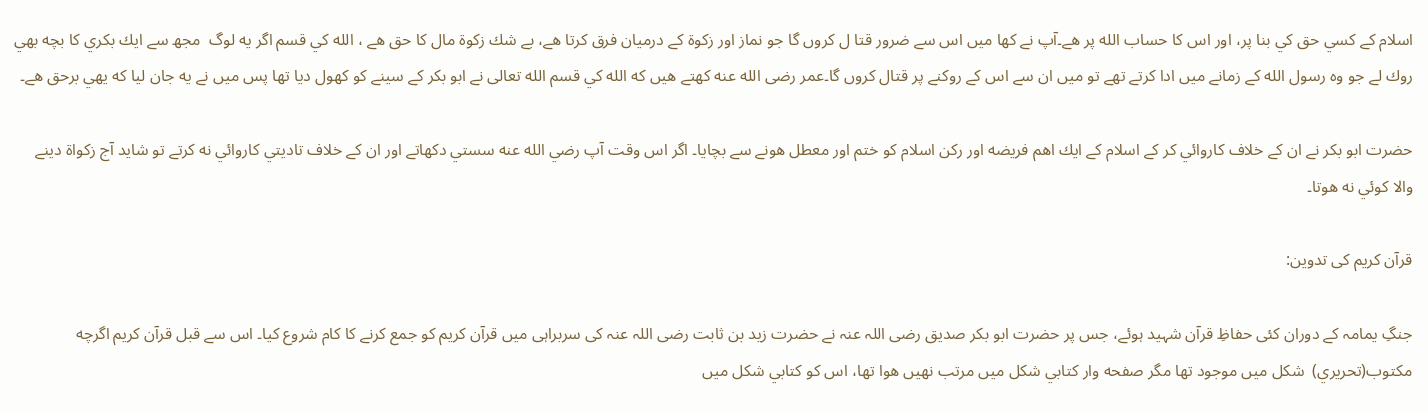اسلام كے كسي حق كي بنا پر، اور اس كا حساب الله پر هے۔آپ نے كها ميں اس سے ضرور قتا ل كروں گا جو نماز اور زكوة كے درميان فرق كرتا هے، بے شك زكوة مال كا حق هے ، الله كي قسم اگر يه لوگ  مجھ سے ايك بكري كا بچه بھي روك لے جو وه رسول الله كے زمانے ميں ادا كرتے تھے تو ميں ان سے اس كے روكنے پر قتال كروں گا۔عمر رضى الله عنه كهتے هيں كه الله كي قسم الله تعالى نے ابو بكر كے سينے كو كھول ديا تھا پس ميں نے يه جان ليا كه يهي برحق هے۔

حضرت ابو بكر نے ان كے خلاف كاروائي كر كے اسلام كے ايك اهم فريضه اور ركن اسلام كو ختم اور معطل هونے سے بچايا۔ اگر اس وقت آپ رضي الله عنه سستي دكھاتے اور ان كے خلاف تاديتي كاروائي نه كرتے تو شايد آج زكواة دينے والا كوئي نه هوتا۔

قرآن کریم کی تدوین:

جنگِ یمامہ کے دوران کئی حفاظِ قرآن شہید ہوئے، جس پر حضرت ابو بکر صدیق رضی اللہ عنہ نے حضرت زید بن ثابت رضی اللہ عنہ کی سربراہی میں قرآن کریم کو جمع کرنے کا کام شروع کیا۔ اس سے قبل قرآن كريم اگرچه مكتوب(تحريري)  شكل ميں موجود تھا مگر صفحه وار كتابي شكل ميں مرتب نهيں هوا تھا، اس كو كتابي شكل ميں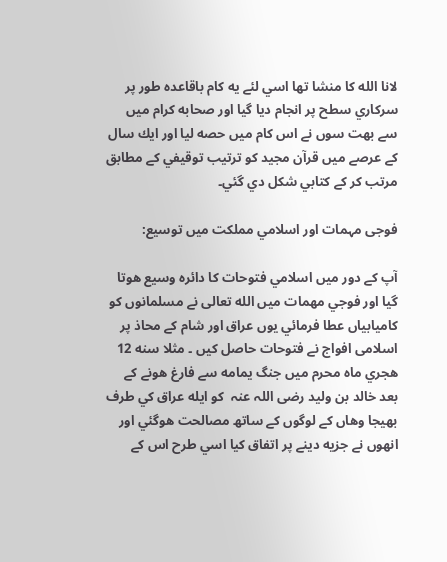لانا الله كا منشا تھا اسي لئے يه كام باقاعده طور پر سركاري سطح پر انجام ديا گيا اور صحابه كرام ميں سے بهت سوں نے اس كام ميں حصه ليا اور ايك سال كے عرصے ميں قرآن مجيد كو ترتيب توقيفي كے مطابق مرتب كر كے كتابي شكل دي گئي۔

فوجی مہمات اور اسلامي مملكت ميں توسيع:

آپ کے دور میں اسلامي فتوحات كا دائره وسيع هوتا گيا اور فوجي مهمات ميں الله تعالى نے مسلمانوں كو كاميابياں عطا فرمائي يوں عراق اور شام کے محاذ پر اسلامی افواج نے فتوحات حاصل کیں ۔ مثلا سنه 12 هجري ماه محرم ميں جنگ يمامه سے فارغ هونے كے بعد خالد بن ولید رضی اللہ عنہ  كو ايله عراق كي طرف بھيجا وهاں كے لوگوں كے ساتھ مصالحت هوگئي اور انهوں نے جزيه دينے پر اتفاق كيا اسي طرح اس كے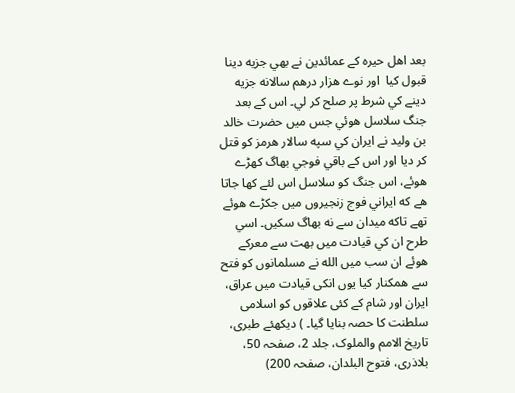بعد اهل حيره كے عمائدين نے بھي جزيه دينا قبول كيا  اور نوے هزار درهم سالانه جزيه دينے كي شرط پر صلح كر لي۔ اس كے بعد جنگ سلاسل هوئي جس ميں حضرت خالد بن وليد نے ايران كي سپه سالار هرمز كو قتل كر ديا اور اس كے باقي فوجي بھاگ كھڑے هوئے، اس جنگ كو سلاسل اس لئے كها جاتا هے كه ايراني فوج زنجيروں ميں جكڑے هوئے تھے تاكه ميدان سے نه بھاگ سكيں۔ اسي طرح ان كي قيادت ميں بهت سے معركے هوئے ان سب ميں الله نے مسلمانوں كو فتح سے همكنار كيا يوں انکی قیادت میں عراق، ايران اور شام كے کئی علاقوں کو اسلامی سلطنت کا حصہ بنایا گیا۔ ) ديكھئے طبری، تاریخ الامم والملوک، جلد 2، صفحہ 50، بلاذری، فتوح البلدان، صفحہ 200)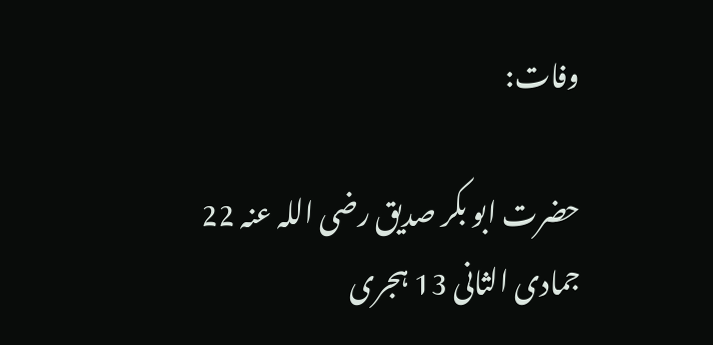وفات:

حضرت ابو بکر صدیق رضی اللہ عنہ 22 جمادی الثانی 13 ہجری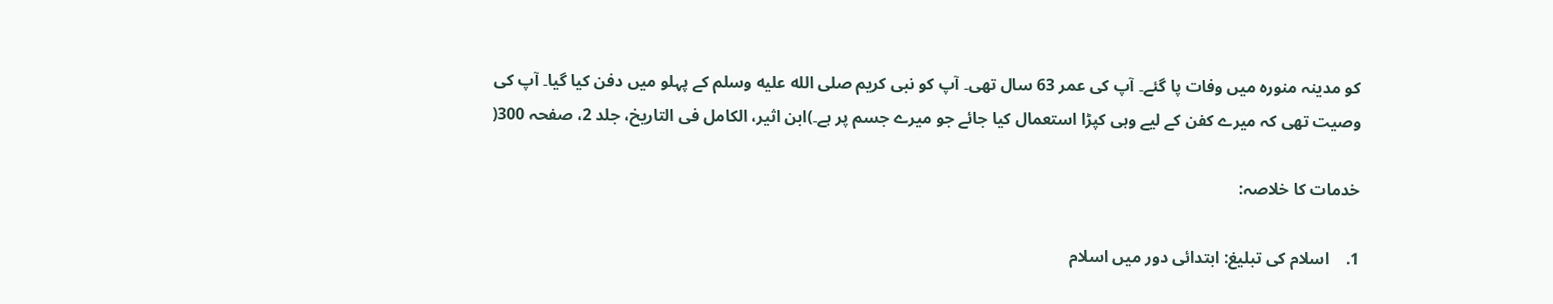کو مدینہ منورہ میں وفات پا گئے۔ آپ کی عمر 63 سال تھی۔ آپ کو نبی کریم صلى الله عليه وسلم کے پہلو میں دفن کیا گیا۔ آپ کی وصیت تھی کہ میرے کفن کے لیے وہی کپڑا استعمال کیا جائے جو میرے جسم پر ہے۔)ابن اثیر، الکامل فی التاریخ، جلد 2، صفحہ 300(

خدمات کا خلاصہ:

1.    اسلام کی تبلیغ: ابتدائی دور میں اسلام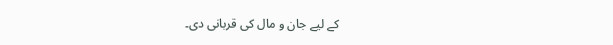کے لیے جان و مال کی قربانی دی۔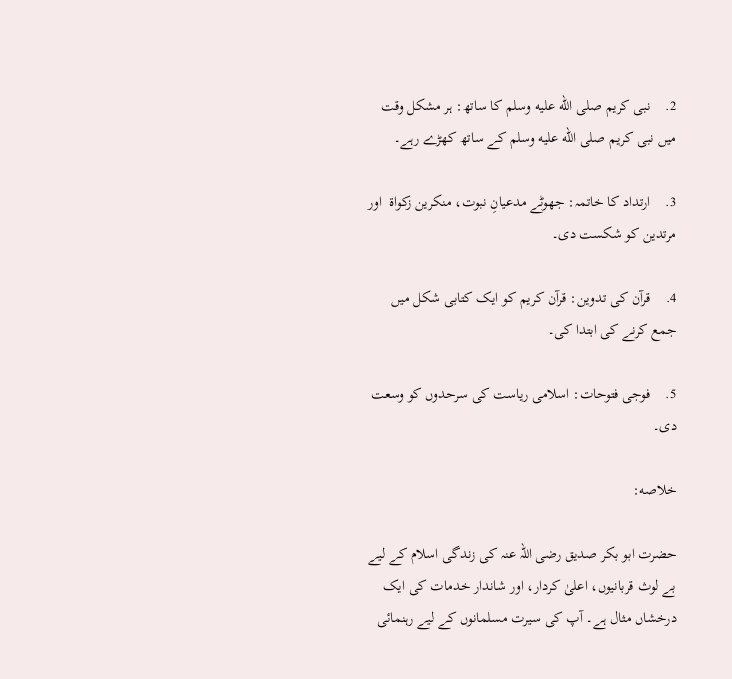2.    نبی کریم صلى الله عليه وسلم کا ساتھ: ہر مشکل وقت میں نبی کریم صلى الله عليه وسلم کے ساتھ کھڑے رہے۔

3.    ارتداد کا خاتمہ: جھوٹے مدعیانِ نبوت، منكرين زكواة  اور مرتدین کو شکست دی۔

4.    قرآن کی تدوین: قرآن کریم کو ایک کتابی شکل میں جمع کرنے کی ابتدا کی۔

5.    فوجی فتوحات: اسلامی ریاست کی سرحدوں کو وسعت دی۔

خلاصه:

حضرت ابو بکر صدیق رضی اللہ عنہ کی زندگی اسلام کے لیے بے لوث قربانیوں، اعلیٰ کردار، اور شاندار خدمات کی ایک درخشاں مثال ہے۔ آپ کی سیرت مسلمانوں کے لیے رہنمائی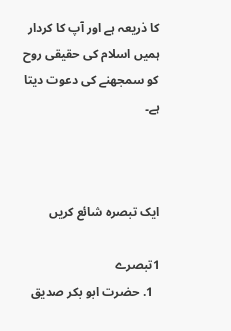کا ذریعہ ہے اور آپ کا کردار ہمیں اسلام کی حقیقی روح کو سمجھنے کی دعوت دیتا ہے۔



ایک تبصرہ شائع کریں

1تبصرے
  1. حضرت ابو بكر صديق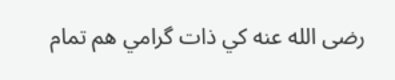رضى الله عنه كي ذات گرامي هم تمام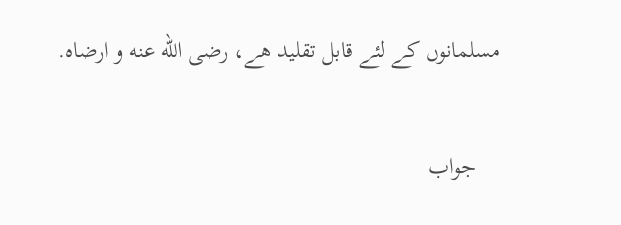مسلمانوں كے لئے قابل تقليد هے، رضى الله عنه و ارضاه.

    جواب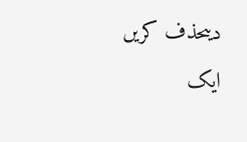دیںحذف کریں
ایک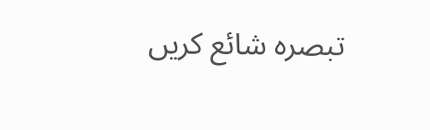تبصرہ شائع کریں